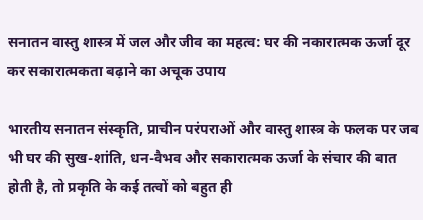सनातन वास्तु शास्त्र में जल और जीव का महत्व: घर की नकारात्मक ऊर्जा दूर कर सकारात्मकता बढ़ाने का अचूक उपाय

भारतीय सनातन संस्कृति, प्राचीन परंपराओं और वास्तु शास्त्र के फलक पर जब भी घर की सुख-शांति, धन-वैभव और सकारात्मक ऊर्जा के संचार की बात होती है, तो प्रकृति के कई तत्वों को बहुत ही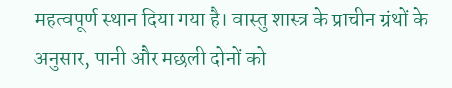महत्वपूर्ण स्थान दिया गया है। वास्तु शास्त्र के प्राचीन ग्रंथों के अनुसार, पानी और मछली दोनों को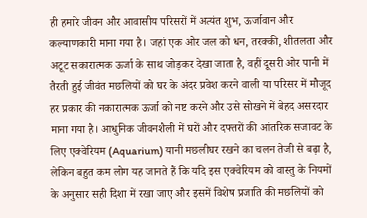ही हमारे जीवन और आवासीय परिसरों में अत्यंत शुभ, ऊर्जावान और कल्याणकारी माना गया है। जहां एक ओर जल को धन, तरक्की, शीतलता और अटूट सकारात्मक ऊर्जा के साथ जोड़कर देखा जाता है, वहीं दूसरी ओर पानी में तैरती हुई जीवंत मछलियों को घर के अंदर प्रवेश करने वाली या परिसर में मौजूद हर प्रकार की नकारात्मक ऊर्जा को नष्ट करने और उसे सोखने में बेहद असरदार माना गया है। आधुनिक जीवनशैली में घरों और दफ्तरों की आंतरिक सजावट के लिए एक्वेरियम (Aquarium) यानी मछलीघर रखने का चलन तेजी से बढ़ा है, लेकिन बहुत कम लोग यह जानते हैं कि यदि इस एक्वेरियम को वास्तु के नियमों के अनुसार सही दिशा में रखा जाए और इसमें विशेष प्रजाति की मछलियों को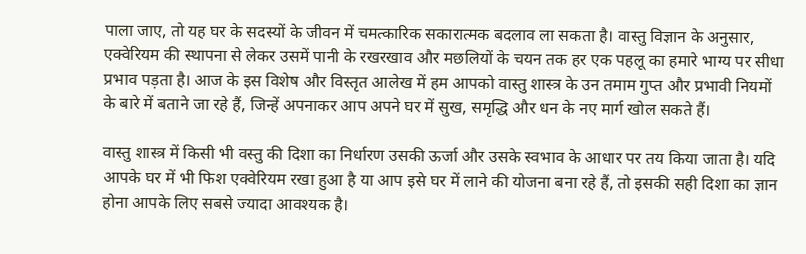पाला जाए, तो यह घर के सदस्यों के जीवन में चमत्कारिक सकारात्मक बदलाव ला सकता है। वास्तु विज्ञान के अनुसार, एक्वेरियम की स्थापना से लेकर उसमें पानी के रखरखाव और मछलियों के चयन तक हर एक पहलू का हमारे भाग्य पर सीधा प्रभाव पड़ता है। आज के इस विशेष और विस्तृत आलेख में हम आपको वास्तु शास्त्र के उन तमाम गुप्त और प्रभावी नियमों के बारे में बताने जा रहे हैं, जिन्हें अपनाकर आप अपने घर में सुख, समृद्धि और धन के नए मार्ग खोल सकते हैं।

वास्तु शास्त्र में किसी भी वस्तु की दिशा का निर्धारण उसकी ऊर्जा और उसके स्वभाव के आधार पर तय किया जाता है। यदि आपके घर में भी फिश एक्वेरियम रखा हुआ है या आप इसे घर में लाने की योजना बना रहे हैं, तो इसकी सही दिशा का ज्ञान होना आपके लिए सबसे ज्यादा आवश्यक है।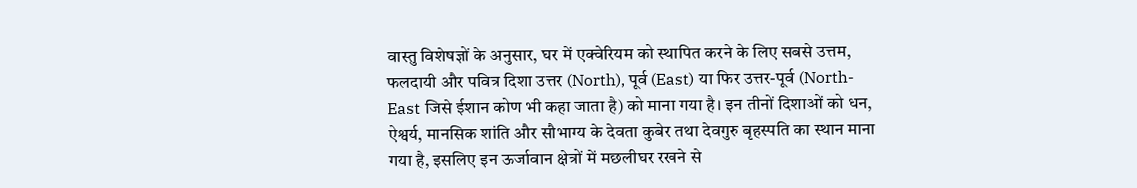वास्तु विशेषज्ञों के अनुसार, घर में एक्वेरियम को स्थापित करने के लिए सबसे उत्तम, फलदायी और पवित्र दिशा उत्तर (North), पूर्व (East) या फिर उत्तर-पूर्व (North-East जिसे ईशान कोण भी कहा जाता है) को माना गया है। इन तीनों दिशाओं को धन, ऐश्वर्य, मानसिक शांति और सौभाग्य के देवता कुबेर तथा देवगुरु बृहस्पति का स्थान माना गया है, इसलिए इन ऊर्जावान क्षेत्रों में मछलीघर रखने से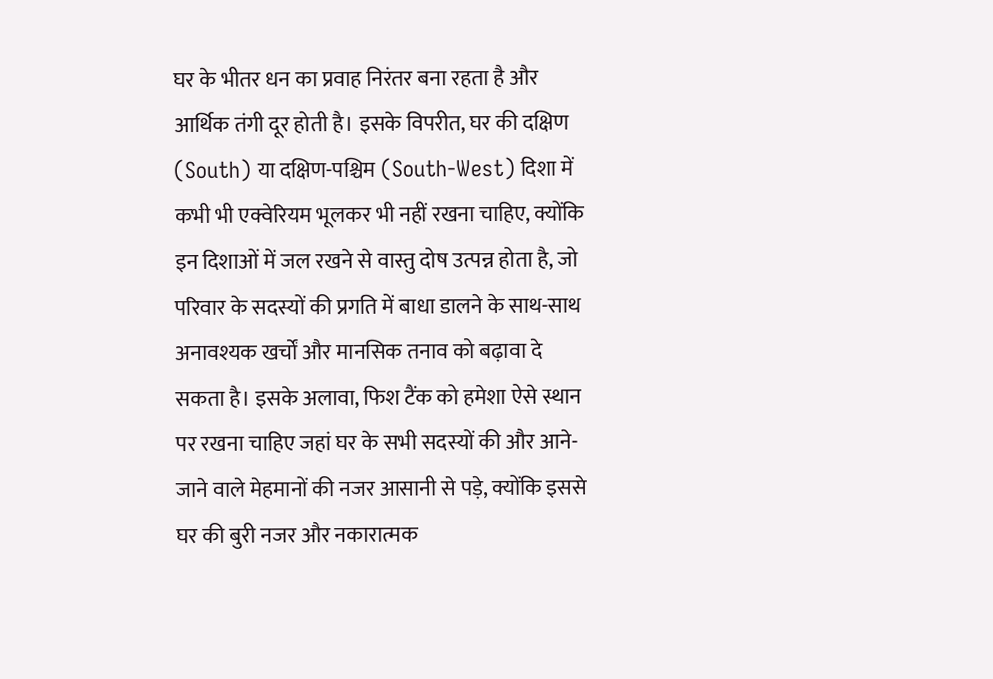घर के भीतर धन का प्रवाह निरंतर बना रहता है और आर्थिक तंगी दूर होती है। इसके विपरीत, घर की दक्षिण (South) या दक्षिण-पश्चिम (South-West) दिशा में कभी भी एक्वेरियम भूलकर भी नहीं रखना चाहिए, क्योंकि इन दिशाओं में जल रखने से वास्तु दोष उत्पन्न होता है, जो परिवार के सदस्यों की प्रगति में बाधा डालने के साथ-साथ अनावश्यक खर्चों और मानसिक तनाव को बढ़ावा दे सकता है। इसके अलावा, फिश टैंक को हमेशा ऐसे स्थान पर रखना चाहिए जहां घर के सभी सदस्यों की और आने-जाने वाले मेहमानों की नजर आसानी से पड़े, क्योंकि इससे घर की बुरी नजर और नकारात्मक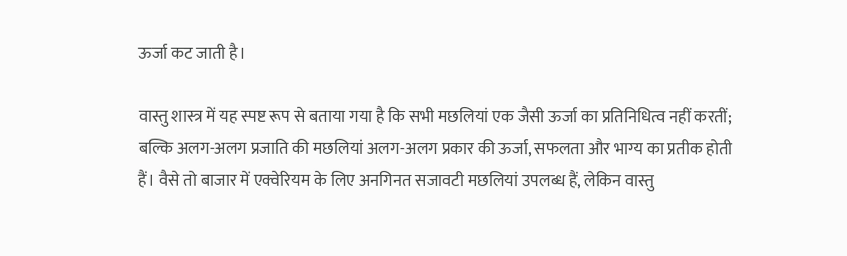ऊर्जा कट जाती है।

वास्तु शास्त्र में यह स्पष्ट रूप से बताया गया है कि सभी मछलियां एक जैसी ऊर्जा का प्रतिनिधित्व नहीं करतीं; बल्कि अलग-अलग प्रजाति की मछलियां अलग-अलग प्रकार की ऊर्जा, सफलता और भाग्य का प्रतीक होती हैं। वैसे तो बाजार में एक्वेरियम के लिए अनगिनत सजावटी मछलियां उपलब्ध हैं, लेकिन वास्तु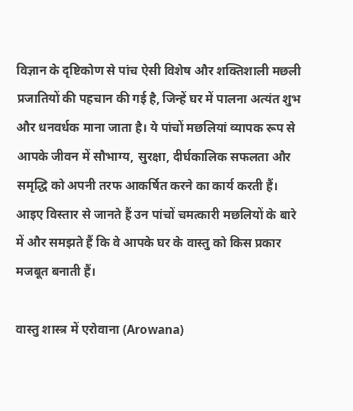विज्ञान के दृष्टिकोण से पांच ऐसी विशेष और शक्तिशाली मछली प्रजातियों की पहचान की गई है, जिन्हें घर में पालना अत्यंत शुभ और धनवर्धक माना जाता है। ये पांचों मछलियां व्यापक रूप से आपके जीवन में सौभाग्य, सुरक्षा, दीर्घकालिक सफलता और समृद्धि को अपनी तरफ आकर्षित करने का कार्य करती हैं। आइए विस्तार से जानते हैं उन पांचों चमत्कारी मछलियों के बारे में और समझते हैं कि वे आपके घर के वास्तु को किस प्रकार मजबूत बनाती हैं।

वास्तु शास्त्र में एरोवाना (Arowana)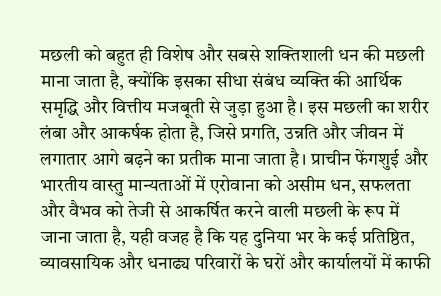मछली को बहुत ही विशेष और सबसे शक्तिशाली धन की मछली माना जाता है, क्योंकि इसका सीधा संबंध व्यक्ति की आर्थिक समृद्धि और वित्तीय मजबूती से जुड़ा हुआ है। इस मछली का शरीर लंबा और आकर्षक होता है, जिसे प्रगति, उन्नति और जीवन में लगातार आगे बढ़ने का प्रतीक माना जाता है। प्राचीन फेंगशुई और भारतीय वास्तु मान्यताओं में एरोवाना को असीम धन, सफलता और वैभव को तेजी से आकर्षित करने वाली मछली के रूप में जाना जाता है, यही वजह है कि यह दुनिया भर के कई प्रतिष्ठित, व्यावसायिक और धनाढ्य परिवारों के घरों और कार्यालयों में काफी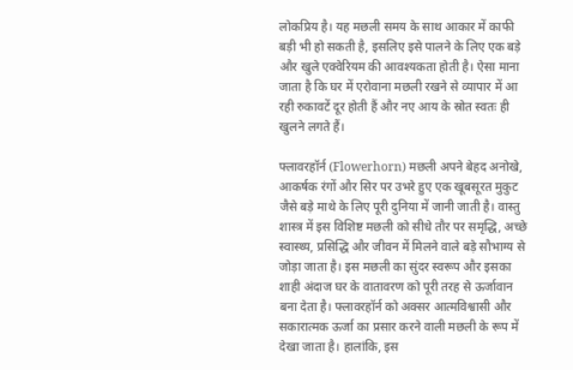लोकप्रिय है। यह मछली समय के साथ आकार में काफी बड़ी भी हो सकती है, इसलिए इसे पालने के लिए एक बड़े और खुले एक्वेरियम की आवश्यकता होती है। ऐसा माना जाता है कि घर में एरोवाना मछली रखने से व्यापार में आ रही रुकावटें दूर होती हैं और नए आय के स्रोत स्वतः ही खुलने लगते हैं।

फ्लावरहॉर्न (Flowerhorn) मछली अपने बेहद अनोखे, आकर्षक रंगों और सिर पर उभरे हुए एक खूबसूरत मुकुट जैसे बड़े माथे के लिए पूरी दुनिया में जानी जाती है। वास्तु शास्त्र में इस विशिष्ट मछली को सीधे तौर पर समृद्धि, अच्छे स्वास्थ्य, प्रसिद्धि और जीवन में मिलने वाले बड़े सौभाग्य से जोड़ा जाता है। इस मछली का सुंदर स्वरूप और इसका शाही अंदाज घर के वातावरण को पूरी तरह से ऊर्जावान बना देता है। फ्लावरहॉर्न को अक्सर आत्मविश्वासी और सकारात्मक ऊर्जा का प्रसार करने वाली मछली के रूप में देखा जाता है। हालांकि, इस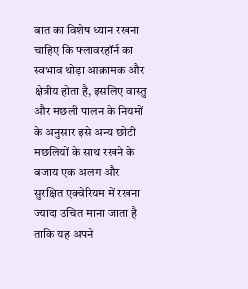बात का विशेष ध्यान रखना चाहिए कि फ्लावरहॉर्न का स्वभाव थोड़ा आक्रामक और क्षेत्रीय होता है, इसलिए वास्तु और मछली पालन के नियमों के अनुसार इसे अन्य छोटी मछलियों के साथ रखने के बजाय एक अलग और सुरक्षित एक्वेरियम में रखना ज्यादा उचित माना जाता है ताकि यह अपने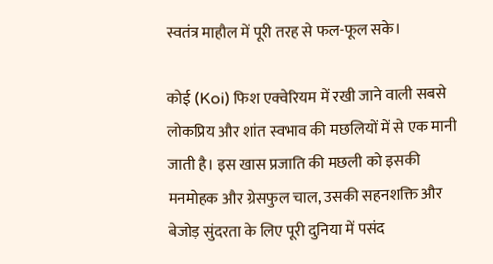स्वतंत्र माहौल में पूरी तरह से फल-फूल सके।

कोई (Koi) फिश एक्वेरियम में रखी जाने वाली सबसे लोकप्रिय और शांत स्वभाव की मछलियों में से एक मानी जाती है। इस खास प्रजाति की मछली को इसकी मनमोहक और ग्रेसफुल चाल, उसकी सहनशक्ति और बेजोड़ सुंदरता के लिए पूरी दुनिया में पसंद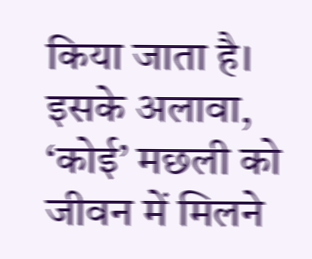किया जाता है। इसके अलावा, ‘कोई’ मछली को जीवन में मिलने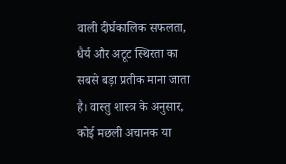वाली दीर्घकालिक सफलता, धैर्य और अटूट स्थिरता का सबसे बड़ा प्रतीक माना जाता है। वास्तु शास्त्र के अनुसार, कोई मछली अचानक या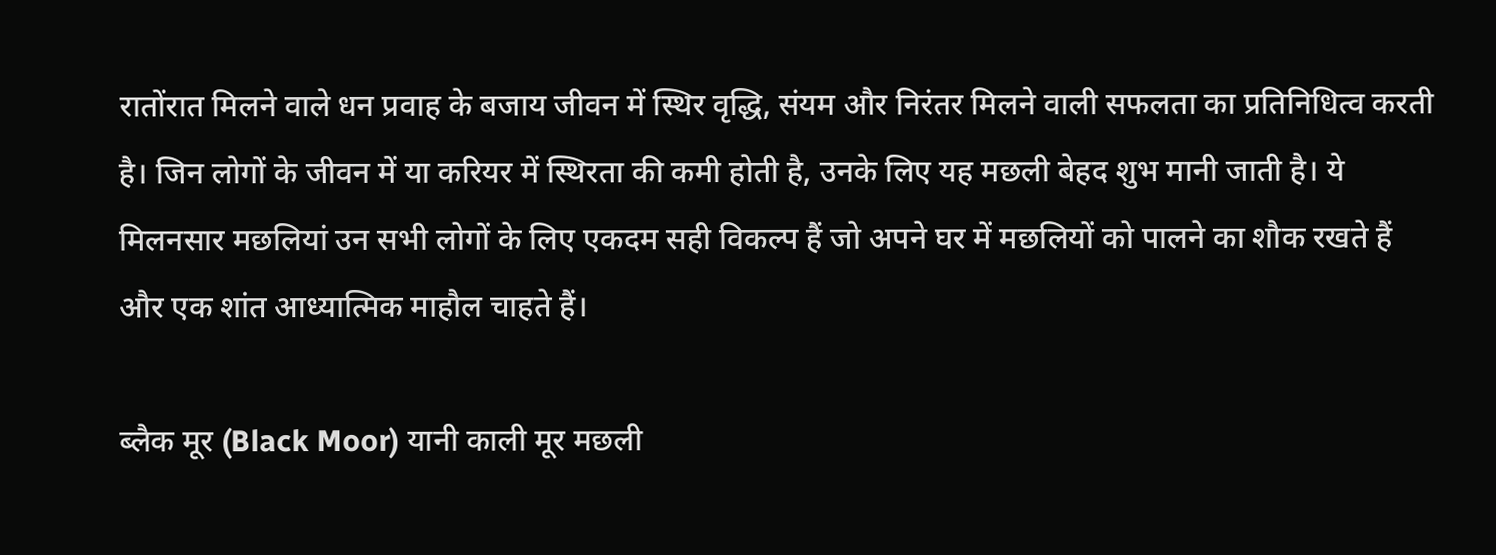रातोंरात मिलने वाले धन प्रवाह के बजाय जीवन में स्थिर वृद्धि, संयम और निरंतर मिलने वाली सफलता का प्रतिनिधित्व करती है। जिन लोगों के जीवन में या करियर में स्थिरता की कमी होती है, उनके लिए यह मछली बेहद शुभ मानी जाती है। ये मिलनसार मछलियां उन सभी लोगों के लिए एकदम सही विकल्प हैं जो अपने घर में मछलियों को पालने का शौक रखते हैं और एक शांत आध्यात्मिक माहौल चाहते हैं।

ब्लैक मूर (Black Moor) यानी काली मूर मछली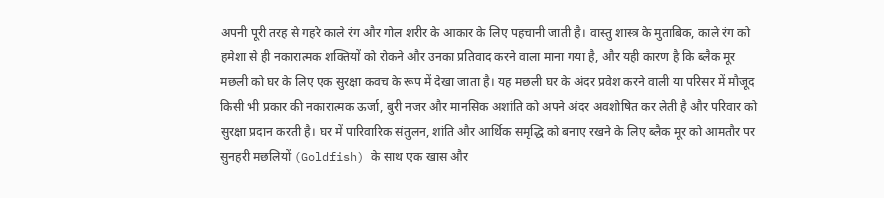अपनी पूरी तरह से गहरे काले रंग और गोल शरीर के आकार के लिए पहचानी जाती है। वास्तु शास्त्र के मुताबिक, काले रंग को हमेशा से ही नकारात्मक शक्तियों को रोकने और उनका प्रतिवाद करने वाला माना गया है, और यही कारण है कि ब्लैक मूर मछली को घर के लिए एक सुरक्षा कवच के रूप में देखा जाता है। यह मछली घर के अंदर प्रवेश करने वाली या परिसर में मौजूद किसी भी प्रकार की नकारात्मक ऊर्जा, बुरी नजर और मानसिक अशांति को अपने अंदर अवशोषित कर लेती है और परिवार को सुरक्षा प्रदान करती है। घर में पारिवारिक संतुलन, शांति और आर्थिक समृद्धि को बनाए रखने के लिए ब्लैक मूर को आमतौर पर सुनहरी मछलियों (Goldfish) के साथ एक खास और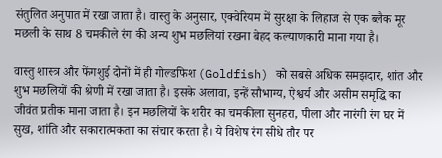संतुलित अनुपात में रखा जाता है। वास्तु के अनुसार, एक्वेरियम में सुरक्षा के लिहाज से एक ब्लैक मूर मछली के साथ 8 चमकीले रंग की अन्य शुभ मछलियां रखना बेहद कल्याणकारी माना गया है।

वास्तु शास्त्र और फेंगशुई दोनों में ही गोल्डफिश (Goldfish) को सबसे अधिक समझदार, शांत और शुभ मछलियों की श्रेणी में रखा जाता है। इसके अलावा, इन्हें सौभाग्य, ऐश्वर्य और असीम समृद्धि का जीवंत प्रतीक माना जाता है। इन मछलियों के शरीर का चमकीला सुनहरा, पीला और नारंगी रंग घर में सुख, शांति और सकारात्मकता का संचार करता है। ये विशेष रंग सीधे तौर पर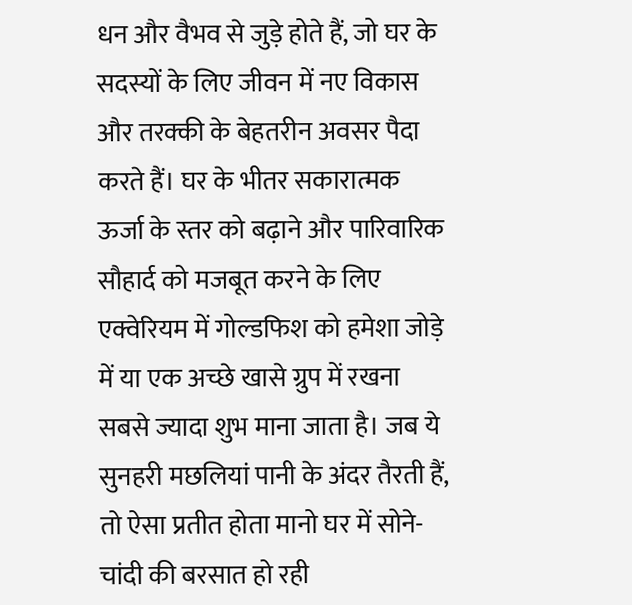धन और वैभव से जुड़े होते हैं, जो घर के सदस्यों के लिए जीवन में नए विकास और तरक्की के बेहतरीन अवसर पैदा करते हैं। घर के भीतर सकारात्मक ऊर्जा के स्तर को बढ़ाने और पारिवारिक सौहार्द को मजबूत करने के लिए एक्वेरियम में गोल्डफिश को हमेशा जोड़े में या एक अच्छे खासे ग्रुप में रखना सबसे ज्यादा शुभ माना जाता है। जब ये सुनहरी मछलियां पानी के अंदर तैरती हैं, तो ऐसा प्रतीत होता मानो घर में सोने-चांदी की बरसात हो रही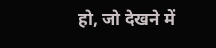हो, जो देखने में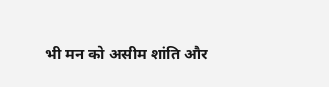भी मन को असीम शांति और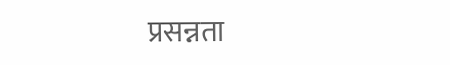प्रसन्नता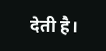देती है।